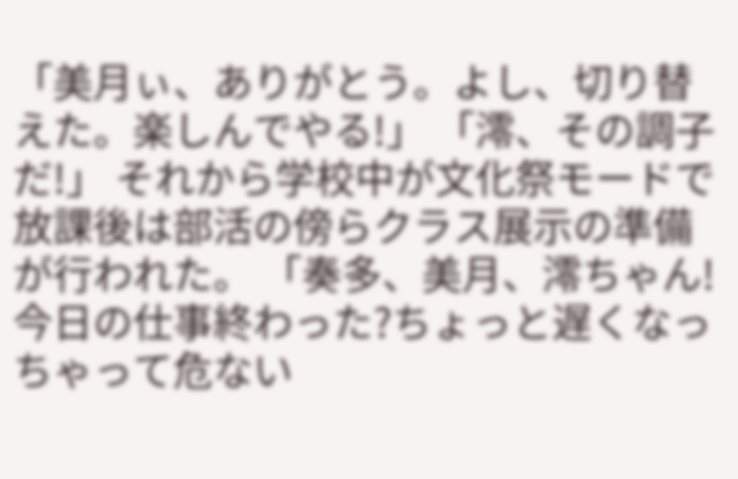「美月ぃ、ありがとう。よし、切り替えた。楽しんでやる!」 「澪、その調子だ!」 それから学校中が文化祭モードで放課後は部活の傍らクラス展示の準備が行われた。 「奏多、美月、澪ちゃん!今日の仕事終わった?ちょっと遅くなっちゃって危ない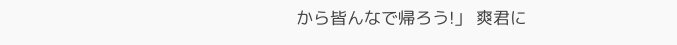から皆んなで帰ろう!」 爽君に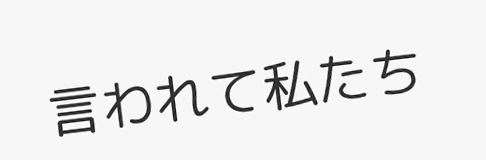言われて私たち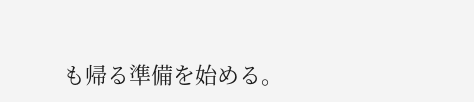も帰る準備を始める。